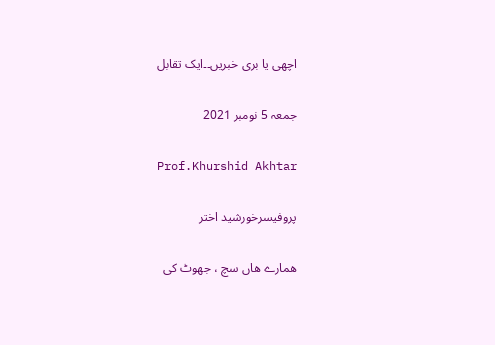اچھی یا بری خبریں۔۔ایک تقابل

جمعہ 5 نومبر 2021

Prof.Khurshid Akhtar

پروفیسرخورشید اختر

ھمارے ھاں سچ ، جھوٹ کی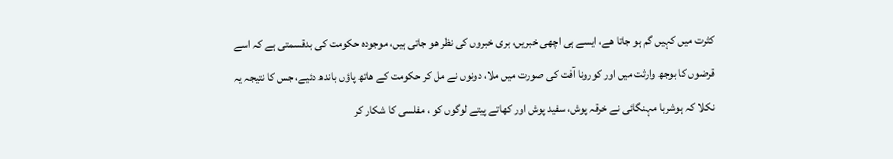کثرت میں کہیں گم ہو جاتا ھے، ایسے ہی اچھی خبریں، بری خبروں کی نظر ھو جاتی ہیں، موجودہ حکومت کی بدقسمتی ہے کہ اسے قرضوں کا بوجھ وارثت میں اور کورونا آفت کی صورت میں ملا، دونوں نے مل کر حکومت کے ھاتھ پاؤں باندھ دئیے، جس کا نتیجہ یہ نکلا کہ ہوشربا مہنگائی نے خرقہ پوش، سفید پوش اور کھاتے پیتے لوگوں کو ، مفلسی کا شکار کر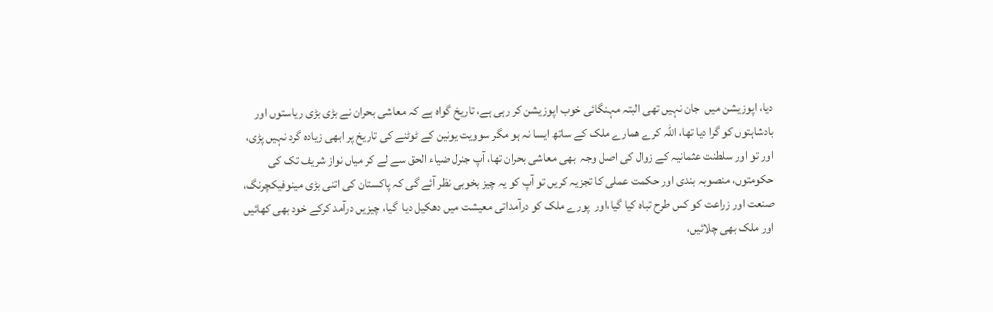دیا، اپوزیشن میں  جان نہیں تھی البتہ مہنگائی خوب اپوزیشن کر رہی ہے، تاریخ گواہ ہے کہ معاشی بحران نے بڑی بڑی ریاستوں اور بادشاہتوں کو گرا دیا تھا، اللہ کرے ھمارے ملک کے ساتھ ایسا نہ ہو مگر سوویت یونین کے ٹوٹنے کی تاریخ پر ابھی زیادہ گرد نہیں پڑی، اور تو اور سلطنت عثمانیہ کے زوال کی اصل وجہ  بھی معاشی بحران تھا، آپ جنرل ضیاء الحق سے لے کر میاں نواز شریف تک کی حکومتوں، منصوبہ بندی اور حکمت عملی کا تجزیہ کریں تو آپ کو یہ چیز بخوبی نظر آئے گی کہ پاکستان کی اتنی بڑی مینوفیکچرنگ، صنعت اور زراعت کو کس طرح تباہ کیا گیا،اور  پورے ملک کو درآمداتی معیشت میں دھکیل دیا  گیا، چیزیں درآمد کرکے خود بھی کھائیں اور ملک بھی چلائیں،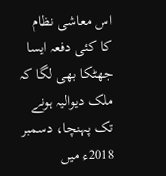اس معاشی نظام کا کئی دفعہ ایسا جھٹکا بھی لگا کہ ملک دیوالیہ ہونے تک پہنچا، دسمبر 2018ء میں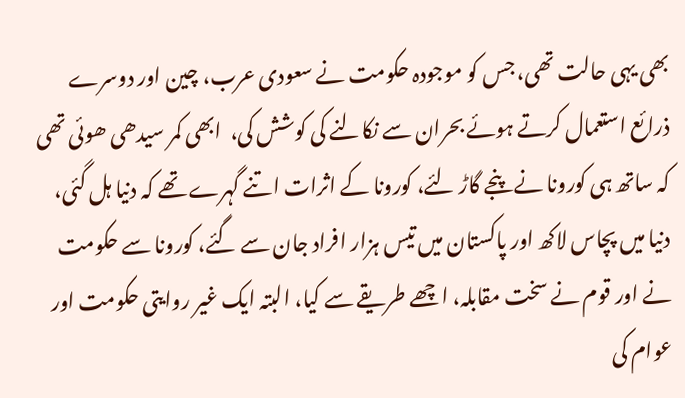بھی یہی حالت تھی، جس کو موجودہ حکومت نے سعودی عرب، چین اور دوسرے ذرائع استعمال کرتے ہوئے بحران سے نکالنے کی کوشش کی،  ابھی کمر سیدھی ھوئی تھی کہ ساتھ ہی کورونا نے پنجے گاڑ لئے، کورونا کے اثرات اتنے گہرے تھے کہ دنیا ہل گئی، دنیا میں پچاس لاکھ اور پاکستان میں تیس ہزار افراد جان سے گئے، کورونا سے حکومت نے اور قوم نے سخت مقابلہ، اچھے طریقے سے کیا، البتہ ایک غیر روایتی حکومت اور عوام کی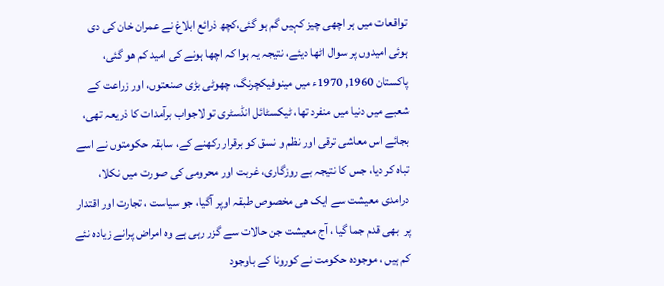تواقعات میں ہر اچھی چیز کہیں گم ہو گئی،کچھ ذرائع ابلاغ نے عمران خان کی دی ہوئی امیدوں پر سوال اٹھا دیئے، نتیجہ یہ ہوا کہ اچھا ہونے کی امید کم ھو گئی،
پاکستان 1960, 1970ء میں مینوفیکچرنگ، چھوٹی بڑی صنعتوں، اور زراعت کے شعبے میں دنیا میں منفرد تھا، ٹیکسٹائل انڈسٹری تو لاجواب برآمدات کا ذریعہ تھی، بجائے اس معاشی ترقی اور نظم و نسق کو برقرار رکھنے کے، سابقہ حکومتوں نے اسے تباہ کر دیا، جس کا نتیجہ بے روزگاری، غربت اور محرومی کی صورت میں نکلا، درامدی معیشت سے ایک ھی مخصوص طبقہ اوپر آگیا، جو سیاست ، تجارت اور اقتدار پر  بھی قدم جما گیا ، آج معیشت جن حالات سے گزر رہی ہے وہ امراض پرانے زیادہ نئے کم ہیں ، موجودہ حکومت نے کورونا کے باوجود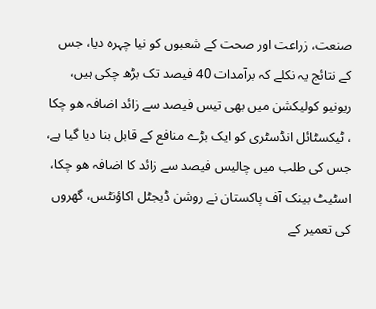صنعت، زراعت اور صحت کے شعبوں کو نیا چہرہ دیا، جس کے نتائج یہ نکلے کہ برآمدات 40 فیصد تک بڑھ چکی ہیں، ریونیو کولیکشن میں بھی تیس فیصد سے زائد اضافہ ھو چکا ، ٹیکسٹائل انڈسٹری کو ایک بڑے منافع کے قابل بنا دیا گیا ہے، جس کی طلب میں چالیس فیصد سے زائد کا اضافہ ھو چکا، اسٹیٹ بینک آف پاکستان نے روشن ڈیجٹل اکاؤنٹس، گھروں کی تعمیر کے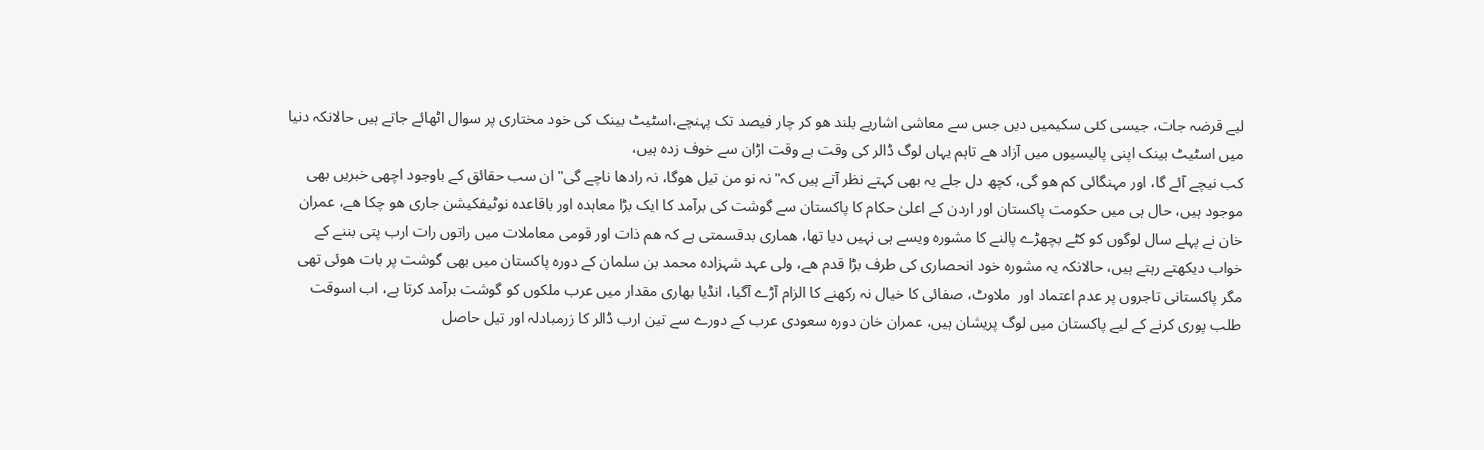لیے قرضہ جات، جیسی کئی سکیمیں دیں جس سے معاشی اشاریے بلند ھو کر چار فیصد تک پہنچے،اسٹیٹ بینک کی خود مختاری پر سوال اٹھائے جاتے ہیں حالانکہ دنیا میں اسٹیٹ بینک اپنی پالیسیوں میں آزاد ھے تاہم یہاں لوگ ڈالر کی وقت بے وقت اڑان سے خوف زدہ ہیں،
کب نیچے آئے گا، اور مہنگائی کم ھو گی، کچھ دل جلے یہ بھی کہتے نظر آتے ہیں کہ" نہ نو من تیل ھوگا، نہ رادھا ناچے گی" ان سب حقائق کے باوجود اچھی خبریں بھی موجود ہیں، حال ہی میں حکومت پاکستان اور اردن کے اعلیٰ حکام کا پاکستان سے گوشت کی برآمد کا ایک بڑا معاہدہ اور باقاعدہ نوٹیفکیشن جاری ھو چکا ھے، عمران خان نے پہلے سال لوگوں کو کٹے بچھڑے پالنے کا مشورہ ویسے ہی نہیں دیا تھا، ھماری بدقسمتی ہے کہ ھم ذات اور قومی معاملات میں راتوں رات ارب پتی بننے کے خواب دیکھتے رہتے ہیں، حالانکہ یہ مشورہ خود انحصاری کی طرف بڑا قدم ھے، ولی عہد شہزادہ محمد بن سلمان کے دورہ پاکستان میں بھی گوشت پر بات ھوئی تھی مگر پاکستانی تاجروں پر عدم اعتماد اور  ملاوٹ، صفائی کا خیال نہ رکھنے کا الزام آڑے آگیا، انڈیا بھاری مقدار میں عرب ملکوں کو گوشت برآمد کرتا ہے، اب اسوقت طلب پوری کرنے کے لیے پاکستان میں لوگ پریشان ہیں، عمران خان دورہ سعودی عرب کے دورے سے تین ارب ڈالر کا زرمبادلہ اور تیل حاصل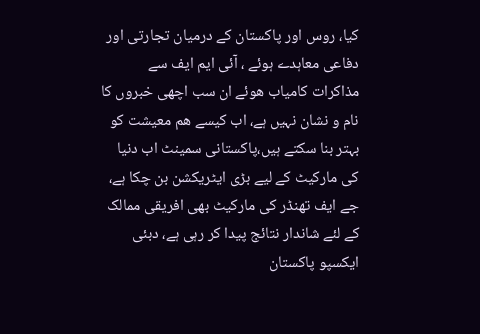کیا، روس اور پاکستان کے درمیان تجارتی اور دفاعی معاہدے ہوئے ، آئی ایم ایف سے مذاکرات کامیاب ھوئے ان سب اچھی خبروں کا نام و نشان نہیں ہے، اب کیسے ھم معیشت کو بہتر بنا سکتے ہیں،پاکستانی سمینٹ اب دنیا کی مارکیٹ کے لیے بڑی ایٹریکشن بن چکا ہے، جے ایف تھنڈر کی مارکیٹ بھی افریقی ممالک کے لئے شاندار نتائج پیدا کر رہی ہے، دبئی ایکسپو پاکستان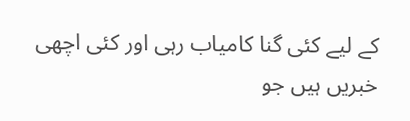کے لیے کئی گنا کامیاب رہی اور کئی اچھی خبریں ہیں جو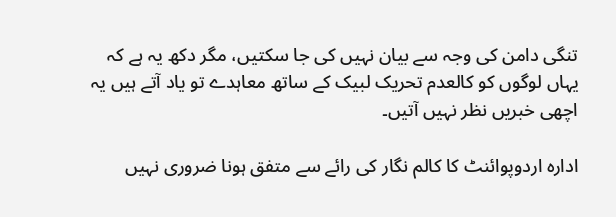تنگی دامن کی وجہ سے بیان نہیں کی جا سکتیں، مگر دکھ یہ ہے کہ یہاں لوگوں کو کالعدم تحریک لبیک کے ساتھ معاہدے تو یاد آتے ہیں یہ اچھی خبریں نظر نہیں آتیں۔

ادارہ اردوپوائنٹ کا کالم نگار کی رائے سے متفق ہونا ضروری نہیں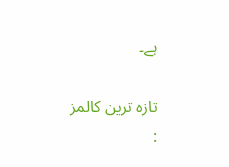ہے۔

تازہ ترین کالمز :